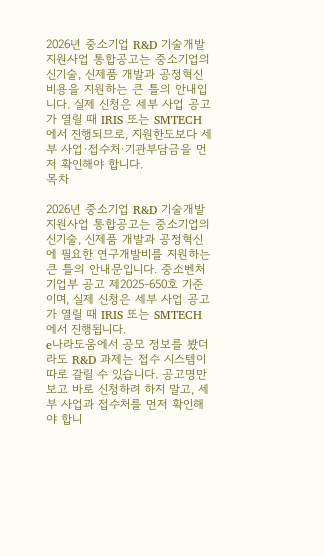2026년 중소기업 R&D 기술개발 지원사업 통합공고는 중소기업의 신기술, 신제품 개발과 공정혁신 비용을 지원하는 큰 틀의 안내입니다. 실제 신청은 세부 사업 공고가 열릴 때 IRIS 또는 SMTECH에서 진행되므로, 지원한도보다 세부 사업·접수처·기관부담금을 먼저 확인해야 합니다.
목차

2026년 중소기업 R&D 기술개발 지원사업 통합공고는 중소기업의 신기술, 신제품 개발과 공정혁신에 필요한 연구개발비를 지원하는 큰 틀의 안내문입니다. 중소벤처기업부 공고 제2025-650호 기준이며, 실제 신청은 세부 사업 공고가 열릴 때 IRIS 또는 SMTECH에서 진행됩니다.
e나라도움에서 공모 정보를 봤더라도 R&D 과제는 접수 시스템이 따로 갈릴 수 있습니다. 공고명만 보고 바로 신청하려 하지 말고, 세부 사업과 접수처를 먼저 확인해야 합니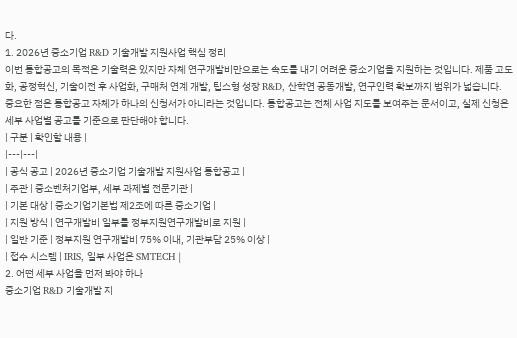다.
1. 2026년 중소기업 R&D 기술개발 지원사업 핵심 정리
이번 통합공고의 목적은 기술력은 있지만 자체 연구개발비만으로는 속도를 내기 어려운 중소기업을 지원하는 것입니다. 제품 고도화, 공정혁신, 기술이전 후 사업화, 구매처 연계 개발, 팁스형 성장 R&D, 산학연 공동개발, 연구인력 확보까지 범위가 넓습니다.
중요한 점은 통합공고 자체가 하나의 신청서가 아니라는 것입니다. 통합공고는 전체 사업 지도를 보여주는 문서이고, 실제 신청은 세부 사업별 공고를 기준으로 판단해야 합니다.
| 구분 | 확인할 내용 |
|---|---|
| 공식 공고 | 2026년 중소기업 기술개발 지원사업 통합공고 |
| 주관 | 중소벤처기업부, 세부 과제별 전문기관 |
| 기본 대상 | 중소기업기본법 제2조에 따른 중소기업 |
| 지원 방식 | 연구개발비 일부를 정부지원연구개발비로 지원 |
| 일반 기준 | 정부지원 연구개발비 75% 이내, 기관부담 25% 이상 |
| 접수 시스템 | IRIS, 일부 사업은 SMTECH |
2. 어떤 세부 사업을 먼저 봐야 하나
중소기업 R&D 기술개발 지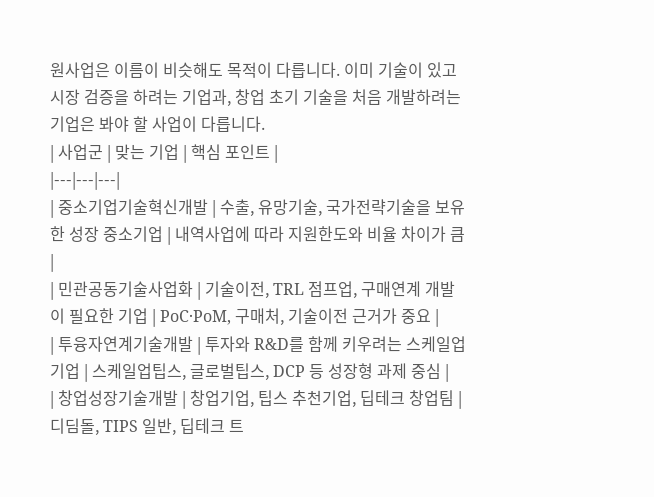원사업은 이름이 비슷해도 목적이 다릅니다. 이미 기술이 있고 시장 검증을 하려는 기업과, 창업 초기 기술을 처음 개발하려는 기업은 봐야 할 사업이 다릅니다.
| 사업군 | 맞는 기업 | 핵심 포인트 |
|---|---|---|
| 중소기업기술혁신개발 | 수출, 유망기술, 국가전략기술을 보유한 성장 중소기업 | 내역사업에 따라 지원한도와 비율 차이가 큼 |
| 민관공동기술사업화 | 기술이전, TRL 점프업, 구매연계 개발이 필요한 기업 | PoC·PoM, 구매처, 기술이전 근거가 중요 |
| 투융자연계기술개발 | 투자와 R&D를 함께 키우려는 스케일업 기업 | 스케일업팁스, 글로벌팁스, DCP 등 성장형 과제 중심 |
| 창업성장기술개발 | 창업기업, 팁스 추천기업, 딥테크 창업팀 | 디딤돌, TIPS 일반, 딥테크 트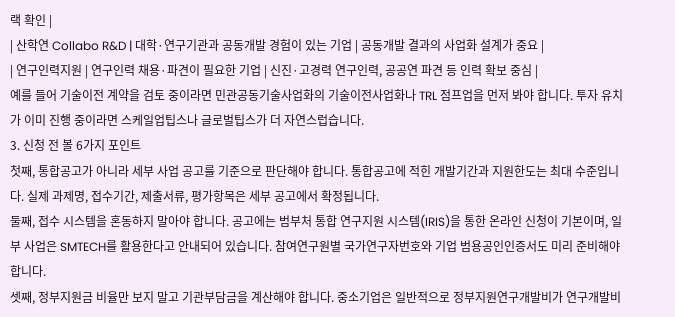랙 확인 |
| 산학연 Collabo R&D | 대학·연구기관과 공동개발 경험이 있는 기업 | 공동개발 결과의 사업화 설계가 중요 |
| 연구인력지원 | 연구인력 채용·파견이 필요한 기업 | 신진·고경력 연구인력, 공공연 파견 등 인력 확보 중심 |
예를 들어 기술이전 계약을 검토 중이라면 민관공동기술사업화의 기술이전사업화나 TRL 점프업을 먼저 봐야 합니다. 투자 유치가 이미 진행 중이라면 스케일업팁스나 글로벌팁스가 더 자연스럽습니다.
3. 신청 전 볼 6가지 포인트
첫째, 통합공고가 아니라 세부 사업 공고를 기준으로 판단해야 합니다. 통합공고에 적힌 개발기간과 지원한도는 최대 수준입니다. 실제 과제명, 접수기간, 제출서류, 평가항목은 세부 공고에서 확정됩니다.
둘째, 접수 시스템을 혼동하지 말아야 합니다. 공고에는 범부처 통합 연구지원 시스템(IRIS)을 통한 온라인 신청이 기본이며, 일부 사업은 SMTECH를 활용한다고 안내되어 있습니다. 참여연구원별 국가연구자번호와 기업 범용공인인증서도 미리 준비해야 합니다.
셋째, 정부지원금 비율만 보지 말고 기관부담금을 계산해야 합니다. 중소기업은 일반적으로 정부지원연구개발비가 연구개발비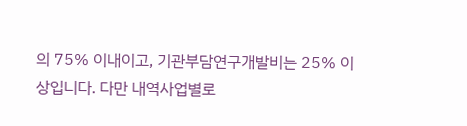의 75% 이내이고, 기관부담연구개발비는 25% 이상입니다. 다만 내역사업별로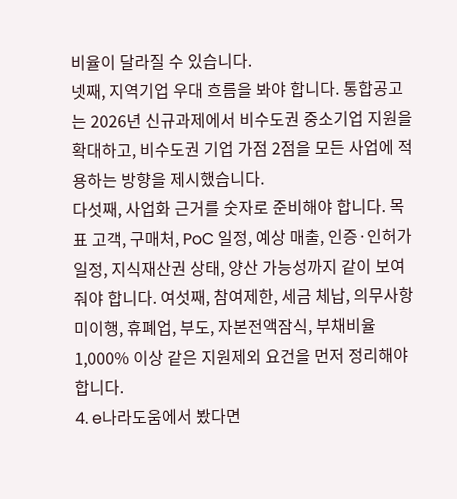비율이 달라질 수 있습니다.
넷째, 지역기업 우대 흐름을 봐야 합니다. 통합공고는 2026년 신규과제에서 비수도권 중소기업 지원을 확대하고, 비수도권 기업 가점 2점을 모든 사업에 적용하는 방향을 제시했습니다.
다섯째, 사업화 근거를 숫자로 준비해야 합니다. 목표 고객, 구매처, PoC 일정, 예상 매출, 인증·인허가 일정, 지식재산권 상태, 양산 가능성까지 같이 보여줘야 합니다. 여섯째, 참여제한, 세금 체납, 의무사항 미이행, 휴폐업, 부도, 자본전액잠식, 부채비율 1,000% 이상 같은 지원제외 요건을 먼저 정리해야 합니다.
4. e나라도움에서 봤다면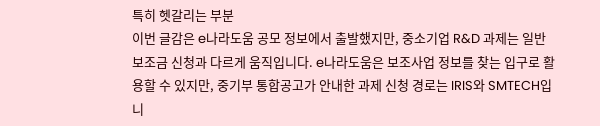특히 헷갈리는 부분
이번 글감은 e나라도움 공모 정보에서 출발했지만, 중소기업 R&D 과제는 일반 보조금 신청과 다르게 움직입니다. e나라도움은 보조사업 정보를 찾는 입구로 활용할 수 있지만, 중기부 통합공고가 안내한 과제 신청 경로는 IRIS와 SMTECH입니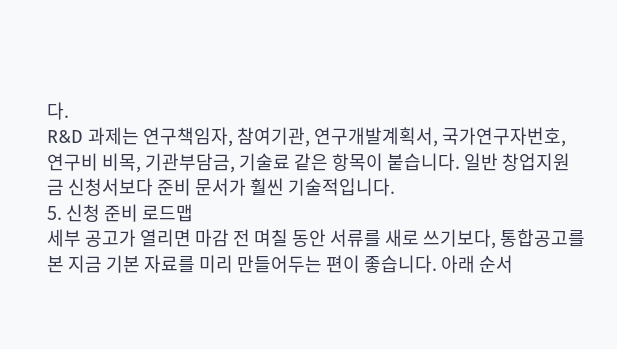다.
R&D 과제는 연구책임자, 참여기관, 연구개발계획서, 국가연구자번호, 연구비 비목, 기관부담금, 기술료 같은 항목이 붙습니다. 일반 창업지원금 신청서보다 준비 문서가 훨씬 기술적입니다.
5. 신청 준비 로드맵
세부 공고가 열리면 마감 전 며칠 동안 서류를 새로 쓰기보다, 통합공고를 본 지금 기본 자료를 미리 만들어두는 편이 좋습니다. 아래 순서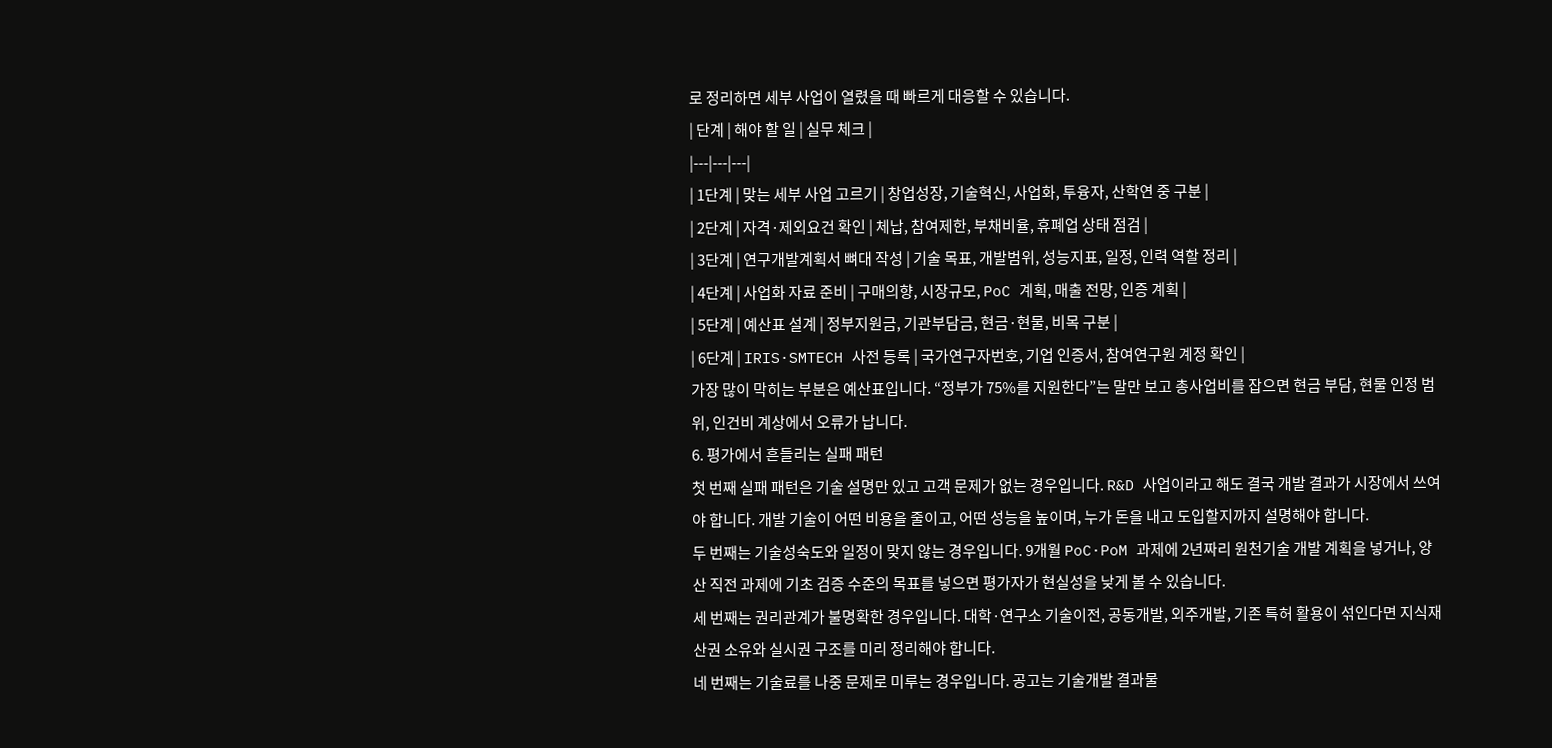로 정리하면 세부 사업이 열렸을 때 빠르게 대응할 수 있습니다.
| 단계 | 해야 할 일 | 실무 체크 |
|---|---|---|
| 1단계 | 맞는 세부 사업 고르기 | 창업성장, 기술혁신, 사업화, 투융자, 산학연 중 구분 |
| 2단계 | 자격·제외요건 확인 | 체납, 참여제한, 부채비율, 휴폐업 상태 점검 |
| 3단계 | 연구개발계획서 뼈대 작성 | 기술 목표, 개발범위, 성능지표, 일정, 인력 역할 정리 |
| 4단계 | 사업화 자료 준비 | 구매의향, 시장규모, PoC 계획, 매출 전망, 인증 계획 |
| 5단계 | 예산표 설계 | 정부지원금, 기관부담금, 현금·현물, 비목 구분 |
| 6단계 | IRIS·SMTECH 사전 등록 | 국가연구자번호, 기업 인증서, 참여연구원 계정 확인 |
가장 많이 막히는 부분은 예산표입니다. “정부가 75%를 지원한다”는 말만 보고 총사업비를 잡으면 현금 부담, 현물 인정 범위, 인건비 계상에서 오류가 납니다.
6. 평가에서 흔들리는 실패 패턴
첫 번째 실패 패턴은 기술 설명만 있고 고객 문제가 없는 경우입니다. R&D 사업이라고 해도 결국 개발 결과가 시장에서 쓰여야 합니다. 개발 기술이 어떤 비용을 줄이고, 어떤 성능을 높이며, 누가 돈을 내고 도입할지까지 설명해야 합니다.
두 번째는 기술성숙도와 일정이 맞지 않는 경우입니다. 9개월 PoC·PoM 과제에 2년짜리 원천기술 개발 계획을 넣거나, 양산 직전 과제에 기초 검증 수준의 목표를 넣으면 평가자가 현실성을 낮게 볼 수 있습니다.
세 번째는 권리관계가 불명확한 경우입니다. 대학·연구소 기술이전, 공동개발, 외주개발, 기존 특허 활용이 섞인다면 지식재산권 소유와 실시권 구조를 미리 정리해야 합니다.
네 번째는 기술료를 나중 문제로 미루는 경우입니다. 공고는 기술개발 결과물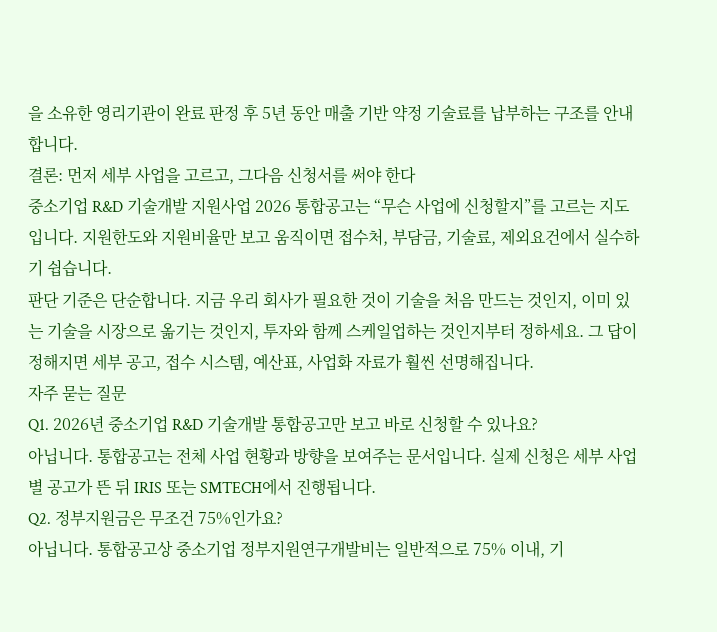을 소유한 영리기관이 완료 판정 후 5년 동안 매출 기반 약정 기술료를 납부하는 구조를 안내합니다.
결론: 먼저 세부 사업을 고르고, 그다음 신청서를 써야 한다
중소기업 R&D 기술개발 지원사업 2026 통합공고는 “무슨 사업에 신청할지”를 고르는 지도입니다. 지원한도와 지원비율만 보고 움직이면 접수처, 부담금, 기술료, 제외요건에서 실수하기 쉽습니다.
판단 기준은 단순합니다. 지금 우리 회사가 필요한 것이 기술을 처음 만드는 것인지, 이미 있는 기술을 시장으로 옮기는 것인지, 투자와 함께 스케일업하는 것인지부터 정하세요. 그 답이 정해지면 세부 공고, 접수 시스템, 예산표, 사업화 자료가 훨씬 선명해집니다.
자주 묻는 질문
Q1. 2026년 중소기업 R&D 기술개발 통합공고만 보고 바로 신청할 수 있나요?
아닙니다. 통합공고는 전체 사업 현황과 방향을 보여주는 문서입니다. 실제 신청은 세부 사업별 공고가 뜬 뒤 IRIS 또는 SMTECH에서 진행됩니다.
Q2. 정부지원금은 무조건 75%인가요?
아닙니다. 통합공고상 중소기업 정부지원연구개발비는 일반적으로 75% 이내, 기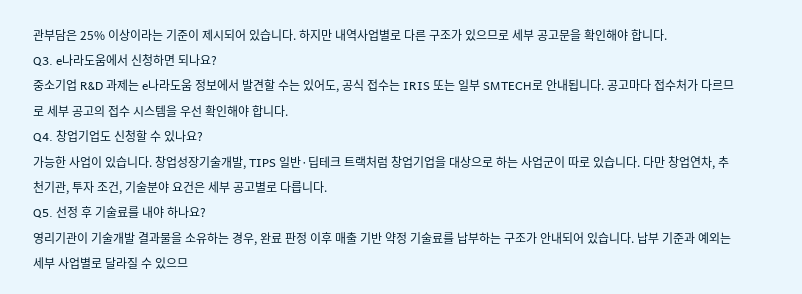관부담은 25% 이상이라는 기준이 제시되어 있습니다. 하지만 내역사업별로 다른 구조가 있으므로 세부 공고문을 확인해야 합니다.
Q3. e나라도움에서 신청하면 되나요?
중소기업 R&D 과제는 e나라도움 정보에서 발견할 수는 있어도, 공식 접수는 IRIS 또는 일부 SMTECH로 안내됩니다. 공고마다 접수처가 다르므로 세부 공고의 접수 시스템을 우선 확인해야 합니다.
Q4. 창업기업도 신청할 수 있나요?
가능한 사업이 있습니다. 창업성장기술개발, TIPS 일반·딥테크 트랙처럼 창업기업을 대상으로 하는 사업군이 따로 있습니다. 다만 창업연차, 추천기관, 투자 조건, 기술분야 요건은 세부 공고별로 다릅니다.
Q5. 선정 후 기술료를 내야 하나요?
영리기관이 기술개발 결과물을 소유하는 경우, 완료 판정 이후 매출 기반 약정 기술료를 납부하는 구조가 안내되어 있습니다. 납부 기준과 예외는 세부 사업별로 달라질 수 있으므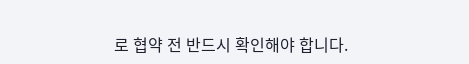로 협약 전 반드시 확인해야 합니다.